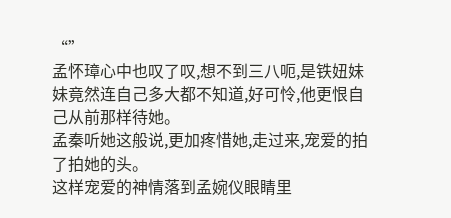“”
孟怀璋心中也叹了叹,想不到三八呃,是铁妞妹妹竟然连自己多大都不知道,好可怜,他更恨自己从前那样待她。
孟秦听她这般说,更加疼惜她,走过来,宠爱的拍了拍她的头。
这样宠爱的神情落到孟婉仪眼睛里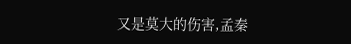又是莫大的伤害,孟秦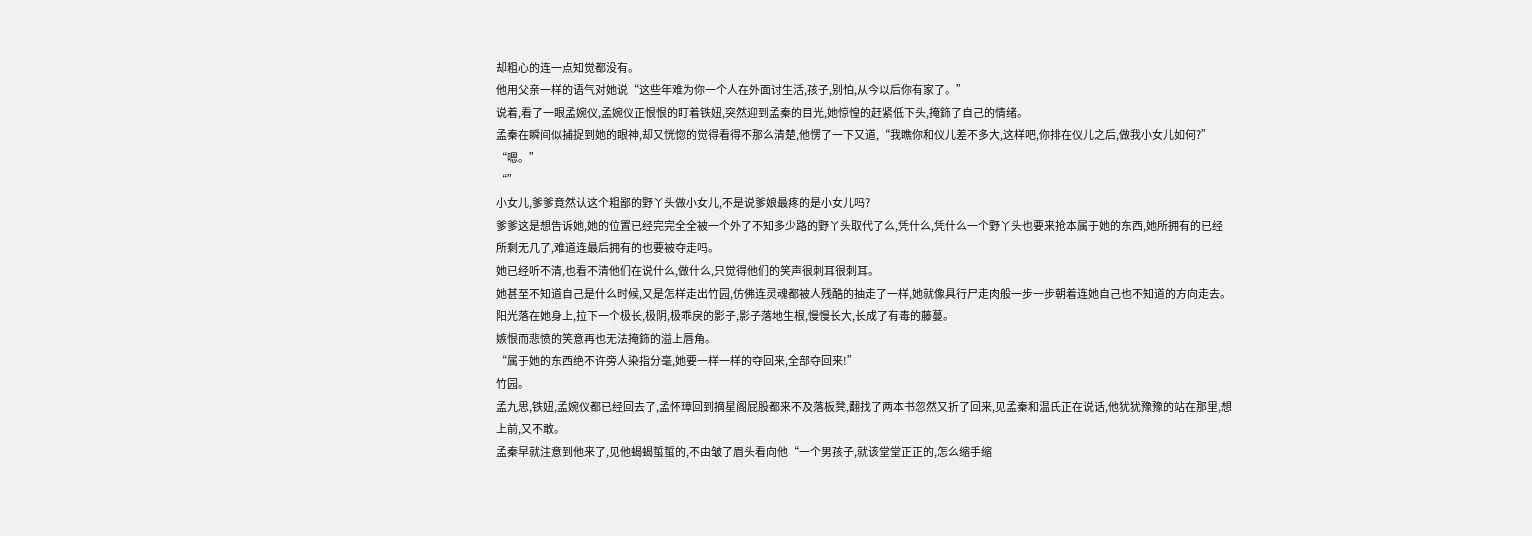却粗心的连一点知觉都没有。
他用父亲一样的语气对她说“这些年难为你一个人在外面讨生活,孩子,别怕,从今以后你有家了。”
说着,看了一眼孟婉仪,孟婉仪正恨恨的盯着铁妞,突然迎到孟秦的目光,她惊惶的赶紧低下头,掩鉓了自己的情绪。
孟秦在瞬间似捕捉到她的眼神,却又恍惚的觉得看得不那么清楚,他愣了一下又道,“我瞧你和仪儿差不多大,这样吧,你排在仪儿之后,做我小女儿如何?”
“嗯。”
“”
小女儿,爹爹竟然认这个粗鄙的野丫头做小女儿,不是说爹娘最疼的是小女儿吗?
爹爹这是想告诉她,她的位置已经完完全全被一个外了不知多少路的野丫头取代了么,凭什么,凭什么一个野丫头也要来抢本属于她的东西,她所拥有的已经所剩无几了,难道连最后拥有的也要被夺走吗。
她已经听不清,也看不清他们在说什么,做什么,只觉得他们的笑声很刺耳很刺耳。
她甚至不知道自己是什么时候,又是怎样走出竹园,仿佛连灵魂都被人残酷的抽走了一样,她就像具行尸走肉般一步一步朝着连她自己也不知道的方向走去。
阳光落在她身上,拉下一个极长,极阴,极乖戾的影子,影子落地生根,慢慢长大,长成了有毒的藤蔓。
嫉恨而悲愤的笑意再也无法掩鉓的溢上唇角。
“属于她的东西绝不许旁人染指分毫,她要一样一样的夺回来,全部夺回来!”
竹园。
孟九思,铁妞,孟婉仪都已经回去了,孟怀璋回到摘星阁屁股都来不及落板凳,翻找了两本书忽然又折了回来,见孟秦和温氏正在说话,他犹犹豫豫的站在那里,想上前,又不敢。
孟秦早就注意到他来了,见他蝎蝎蜇蜇的,不由皱了眉头看向他“一个男孩子,就该堂堂正正的,怎么缩手缩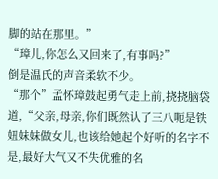脚的站在那里。”
“璋儿,你怎么又回来了,有事吗?”
倒是温氏的声音柔软不少。
“那个”孟怀璋鼓起勇气走上前,挠挠脑袋道,“父亲,母亲,你们既然认了三八呃是铁妞妹妹做女儿,也该给她起个好听的名字不是,最好大气又不失优雅的名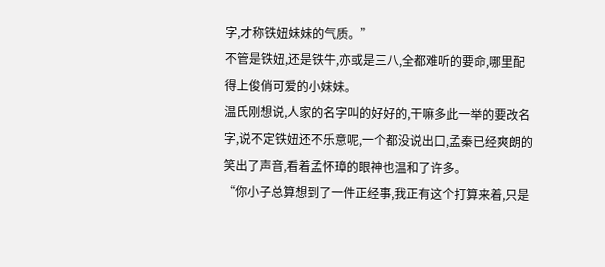字,才称铁妞妹妹的气质。”
不管是铁妞,还是铁牛,亦或是三八,全都难听的要命,哪里配得上俊俏可爱的小妹妹。
温氏刚想说,人家的名字叫的好好的,干嘛多此一举的要改名字,说不定铁妞还不乐意呢,一个都没说出口,孟秦已经爽朗的笑出了声音,看着孟怀璋的眼神也温和了许多。
“你小子总算想到了一件正经事,我正有这个打算来着,只是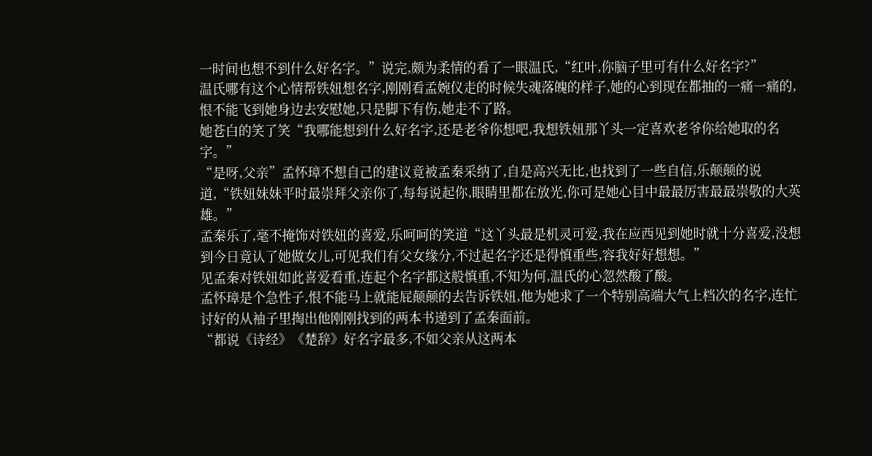一时间也想不到什么好名字。”说完,颇为柔情的看了一眼温氏,“红叶,你脑子里可有什么好名字?”
温氏哪有这个心情帮铁妞想名字,刚刚看孟婉仪走的时候失魂落魄的样子,她的心到现在都抽的一痛一痛的,恨不能飞到她身边去安慰她,只是脚下有伤,她走不了路。
她苍白的笑了笑“我哪能想到什么好名字,还是老爷你想吧,我想铁妞那丫头一定喜欢老爷你给她取的名字。”
“是呀,父亲”孟怀璋不想自己的建议竟被孟秦采纳了,自是高兴无比,也找到了一些自信,乐颠颠的说道,“铁妞妹妹平时最崇拜父亲你了,每每说起你,眼睛里都在放光,你可是她心目中最最厉害最最崇敬的大英雄。”
孟秦乐了,毫不掩饰对铁妞的喜爱,乐呵呵的笑道“这丫头最是机灵可爱,我在应西见到她时就十分喜爱,没想到今日竟认了她做女儿,可见我们有父女缘分,不过起名字还是得慎重些,容我好好想想。”
见孟秦对铁妞如此喜爱看重,连起个名字都这般慎重,不知为何,温氏的心忽然酸了酸。
孟怀璋是个急性子,恨不能马上就能屁颠颠的去告诉铁妞,他为她求了一个特别高端大气上档次的名字,连忙讨好的从袖子里掏出他刚刚找到的两本书递到了孟秦面前。
“都说《诗经》《楚辞》好名字最多,不如父亲从这两本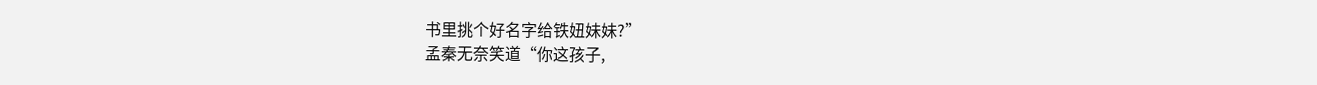书里挑个好名字给铁妞妹妹?”
孟秦无奈笑道“你这孩子,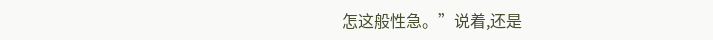怎这般性急。”说着,还是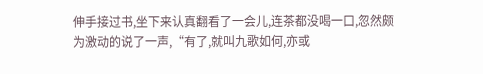伸手接过书,坐下来认真翻看了一会儿,连茶都没喝一口,忽然颇为激动的说了一声,“有了,就叫九歌如何,亦或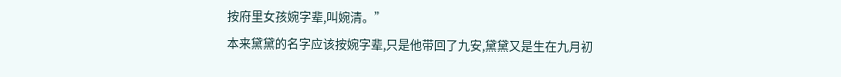按府里女孩婉字辈,叫婉清。”
本来黛黛的名字应该按婉字辈,只是他带回了九安,黛黛又是生在九月初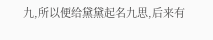九,所以便给黛黛起名九思,后来有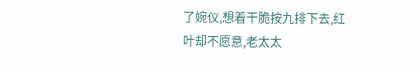了婉仪,想着干脆按九排下去,红叶却不愿意,老太太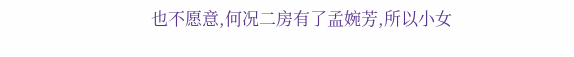也不愿意,何况二房有了孟婉芳,所以小女